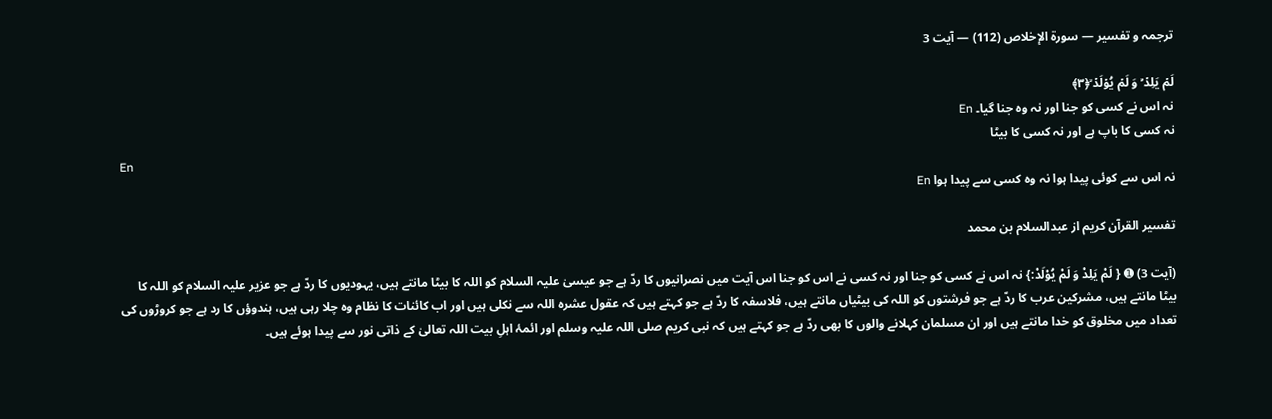ترجمہ و تفسیر — سورۃ الإخلاص (112) — آیت 3

لَمۡ یَلِدۡ ۬ۙ وَ لَمۡ یُوۡلَدۡ ۙ﴿۳﴾
نہ اس نے کسی کو جنا اور نہ وہ جنا گیا۔ En
نہ کسی کا باپ ہے اور نہ کسی کا بیٹا
En
نہ اس سے کوئی پیدا ہوا نہ وه کسی سے پیدا ہوا En

تفسیر القرآن کریم از عبدالسلام بن محمد

(آیت 3) ➊ { لَمْ يَلِدْ وَ لَمْ يُوْلَدْ:} نہ اس نے کسی کو جنا اور نہ کسی نے اس کو جنا اس آیت میں نصرانیوں کا ردّ ہے جو عیسیٰ علیہ السلام کو اللہ کا بیٹا مانتے ہیں، یہودیوں کا ردّ ہے جو عزیر علیہ السلام کو اللہ کا بیٹا مانتے ہیں، مشرکین عرب کا ردّ ہے جو فرشتوں کو اللہ کی بیٹیاں مانتے ہیں، فلاسفہ کا ردّ ہے جو کہتے ہیں کہ عقول عشرہ اللہ سے نکلی ہیں اور اب کائنات کا نظام وہ چلا رہی ہیں، ہندوؤں کا رد ہے جو کروڑوں کی تعداد میں مخلوق کو خدا مانتے ہیں اور ان مسلمان کہلانے والوں کا بھی ردّ ہے جو کہتے ہیں کہ نبی کریم صلی اللہ علیہ وسلم اور ائمۂ اہلِ بیت اللہ تعالیٰ کے ذاتی نور سے پیدا ہوئے ہیں۔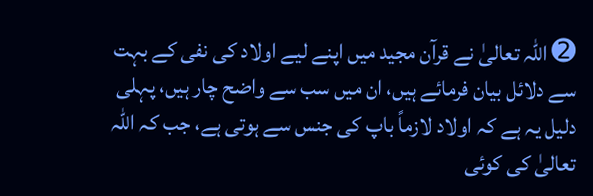➋ اللہ تعالیٰ نے قرآن مجید میں اپنے لیے اولاد کی نفی کے بہت سے دلائل بیان فرمائے ہیں، ان میں سب سے واضح چار ہیں، پہلی دلیل یہ ہے کہ اولاد لازماً باپ کی جنس سے ہوتی ہے، جب کہ اللہ تعالیٰ کی کوئی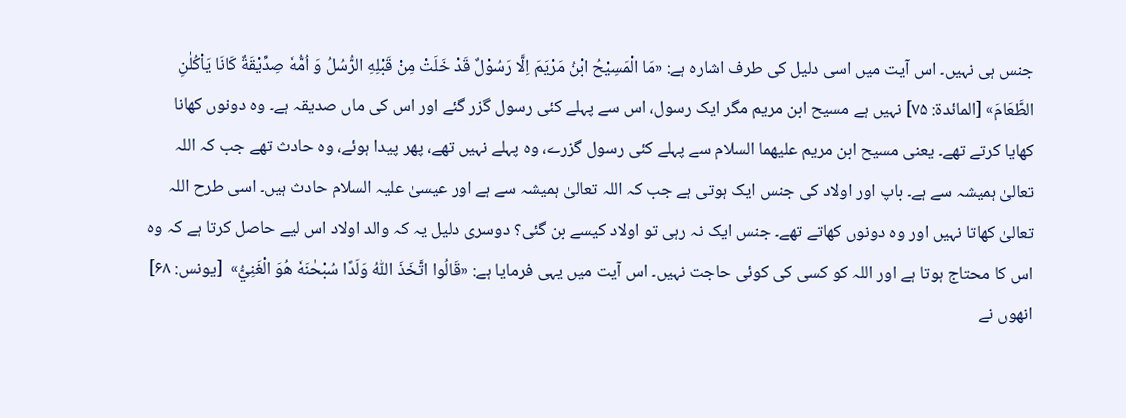جنس ہی نہیں۔ اس آیت میں اسی دلیل کی طرف اشارہ ہے: «مَا الْمَسِيْحُ ابْنُ مَرْيَمَ اِلَّا رَسُوْلٌ قَدْ خَلَتْ مِنْ قَبْلِهِ الرُّسُلُ وَ اُمُّهٗ صِدِّيْقَةٌ كَانَا يَاْكُلٰنِ الطَّعَامَ» [المائدۃ: ۷۵] نہیں ہے مسیح ابن مریم مگر ایک رسول، اس سے پہلے کئی رسول گزر گئے اور اس کی ماں صدیقہ ہے۔ وہ دونوں کھانا کھایا کرتے تھے۔ یعنی مسیح ابن مریم علیھما السلام سے پہلے کئی رسول گزرے، وہ پہلے نہیں تھے، پھر پیدا ہوئے، وہ حادث تھے جب کہ اللہ تعالیٰ ہمیشہ سے ہے۔ باپ اور اولاد کی جنس ایک ہوتی ہے جب کہ اللہ تعالیٰ ہمیشہ سے ہے اور عیسیٰ علیہ السلام حادث ہیں۔ اسی طرح اللہ تعالیٰ کھاتا نہیں اور وہ دونوں کھاتے تھے۔ جنس ایک نہ رہی تو اولاد کیسے بن گئی؟ دوسری دلیل یہ کہ والد اولاد اس لیے حاصل کرتا ہے کہ وہ اس کا محتاج ہوتا ہے اور اللہ کو کسی کی کوئی حاجت نہیں۔ اس آیت میں یہی فرمایا ہے: «قَالُوا اتَّخَذَ اللّٰهُ وَلَدًا سُبْحٰنَهٗ هُوَ الْغَنِيُّ»  [یونس: ۶۸] انھوں نے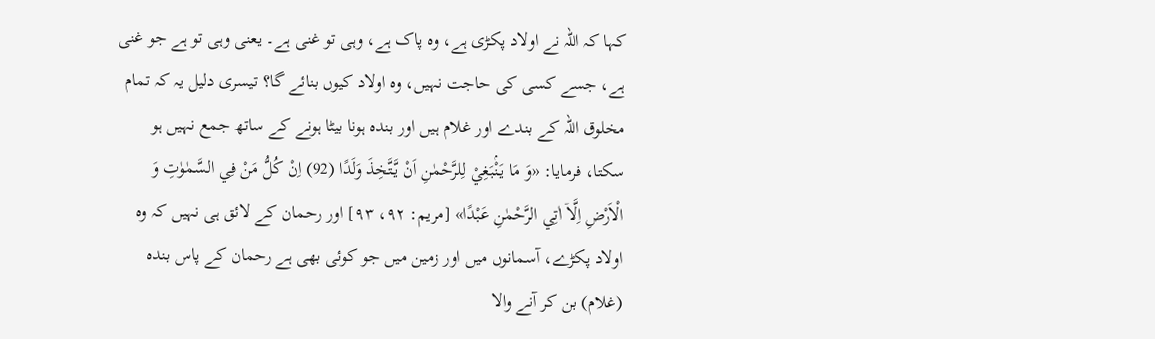کہا کہ اللہ نے اولاد پکڑی ہے، وہ پاک ہے، وہی تو غنی ہے۔ یعنی وہی تو ہے جو غنی ہے، جسے کسی کی حاجت نہیں، وہ اولاد کیوں بنائے گا؟ تیسری دلیل یہ کہ تمام مخلوق اللہ کے بندے اور غلام ہیں اور بندہ ہونا بیٹا ہونے کے ساتھ جمع نہیں ہو سکتا، فرمایا: «وَ مَا يَنْۢبَغِيْ لِلرَّحْمٰنِ اَنْ يَّتَّخِذَ وَلَدًا (92) اِنْ كُلُّ مَنْ فِي السَّمٰوٰتِ وَ الْاَرْضِ اِلَّاۤ اٰتِي الرَّحْمٰنِ عَبْدًا» [مریم: ۹۲، ۹۳] اور رحمان کے لائق ہی نہیں کہ وہ اولاد پکڑے، آسمانوں میں اور زمین میں جو کوئی بھی ہے رحمان کے پاس بندہ (غلام) بن کر آنے والا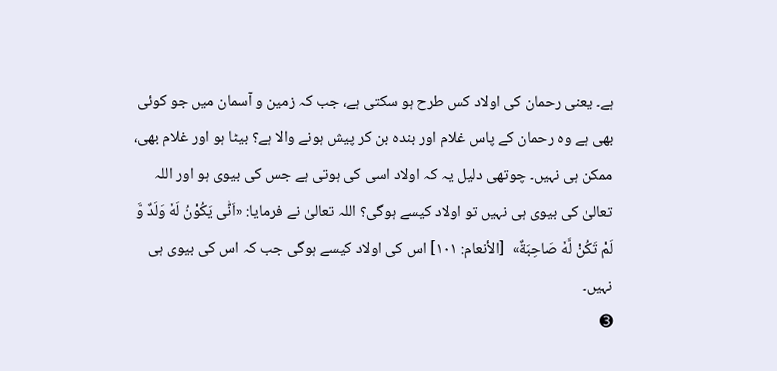ہے۔ یعنی رحمان کی اولاد کس طرح ہو سکتی ہے، جب کہ زمین و آسمان میں جو کوئی بھی ہے وہ رحمان کے پاس غلام اور بندہ بن کر پیش ہونے والا ہے؟ بیٹا ہو اور غلام بھی، ممکن ہی نہیں۔ چوتھی دلیل یہ کہ اولاد اسی کی ہوتی ہے جس کی بیوی ہو اور اللہ تعالیٰ کی بیوی ہی نہیں تو اولاد کیسے ہوگی؟ اللہ تعالیٰ نے فرمایا: «اَنّٰى يَكُوْنُ لَهٗ وَلَدٌ وَّ لَمْ تَكُنْ لَّهٗ صَاحِبَةٌ»  [الأنعام: ۱۰۱] اس کی اولاد کیسے ہوگی جب کہ اس کی بیوی ہی نہیں۔
➌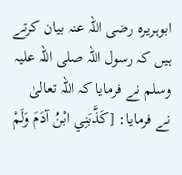ابوہریرہ رضی اللہ عنہ بیان کرتے ہیں کہ رسول اللہ صلی اللہ علیہ وسلم نے فرمایا کہ اللہ تعالیٰ نے فرمایا: [كَذَّبَنِي ابْنُ آدَمَ وَلَمْ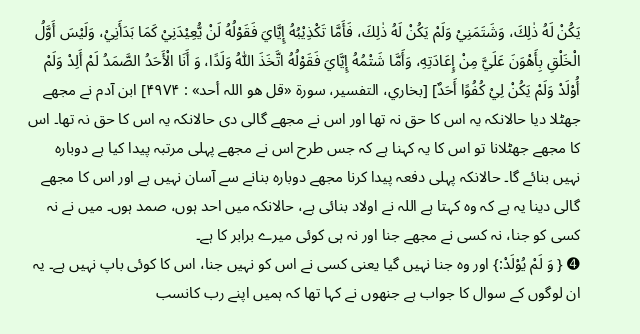يَكُنْ لَهُ ذٰلِكَ، وَشَتَمَنِيْ وَلَمْ يَكُنْ لَهُ ذٰلِكَ، فَأَمَّا تَكْذِيْبُهُ إِيَّايَ فَقَوْلُهُ لَنْ يُّعِيْدَنِيْ كَمَا بَدَأَنِيْ، وَلَيْسَ أَوَّلُ الْخَلْقِ بِأَهْوَنَ عَلَيَّ مِنْ إِعَادَتِهِ، وَأَمَّا شَتْمُهُ إِيَّايَ فَقَوْلُهُ اتَّخَذَ اللّٰهُ وَلَدًا، وَ أَنَا الْأَحَدُ الصَّمَدُ لَمْ أَلِدْ وَلَمْ أُوْلَدْ وَلَمْ يَكُنْ لِيْ كُفُوًا أَحَدٌ] [بخاري، التفسیر، سورۃ «قل ھو اللہ أحد» : ۴۹۷۴] ابن آدم نے مجھے جھٹلا دیا حالانکہ یہ اس کا حق نہ تھا اور اس نے مجھے گالی دی حالانکہ یہ اس کا حق نہ تھا۔ اس کا مجھے جھٹلانا تو اس کا یہ کہنا ہے کہ جس طرح اس نے مجھے پہلی مرتبہ پیدا کیا ہے دوبارہ نہیں بنائے گا۔ حالانکہ پہلی دفعہ پیدا کرنا مجھے دوبارہ بنانے سے آسان نہیں ہے اور اس کا مجھے گالی دینا یہ ہے کہ وہ کہتا ہے اللہ نے اولاد بنائی ہے، حالانکہ میں احد ہوں، صمد ہوں۔ میں نے نہ کسی کو جنا، نہ کسی نے مجھے جنا اور نہ ہی کوئی میرے برابر کا ہے۔
➍ { وَ لَمْ يُوْلَدْ:} اور وہ جنا نہیں گیا یعنی کسی نے اس کو نہیں جنا، اس کا کوئی باپ نہیں ہے۔ یہ ان لوگوں کے سوال کا جواب ہے جنھوں نے کہا تھا کہ ہمیں اپنے رب کانسب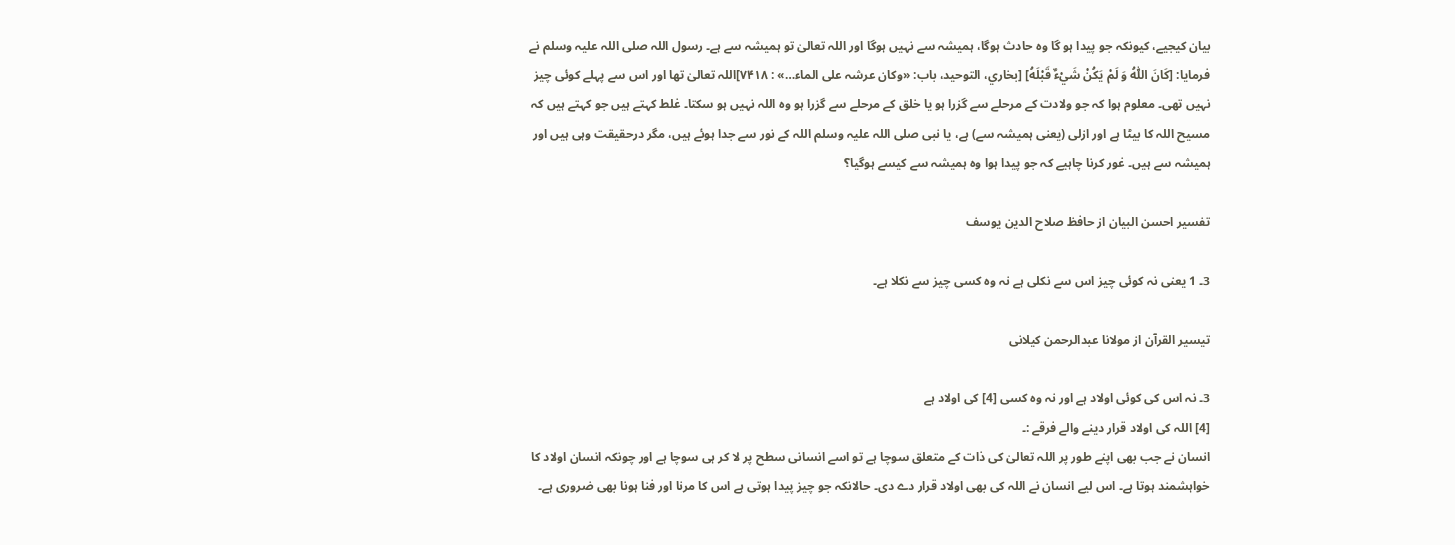بیان کیجیے، کیونکہ جو پیدا ہو گا وہ حادث ہوگا، ہمیشہ سے نہیں ہوگا اور اللہ تعالیٰ تو ہمیشہ سے ہے۔ رسول اللہ صلی اللہ علیہ وسلم نے فرمایا: [كَانَ اللّٰهُ وَ لَمْ يَكُنْ شَيْءٌ قَبْلَهُ] [بخاري، التوحید، باب: «وکان عرشہ علی الماء…» : ۷۴۱۸]اللہ تعالیٰ تھا اور اس سے پہلے کوئی چیز نہیں تھی۔ معلوم ہوا کہ جو ولادت کے مرحلے سے گزرا ہو یا خلق کے مرحلے سے گزرا ہو وہ اللہ نہیں ہو سکتا۔ غلط کہتے ہیں جو کہتے ہیں کہ مسیح اللہ کا بیٹا ہے اور ازلی (یعنی ہمیشہ سے) ہے، یا نبی صلی اللہ علیہ وسلم اللہ کے نور سے جدا ہوئے ہیں، مگر درحقیقت وہی ہیں اور ہمیشہ سے ہیں۔ غور کرنا چاہیے کہ جو پیدا ہوا وہ ہمیشہ سے کیسے ہوگیا؟

تفسیر احسن البیان از حافظ صلاح الدین یوسف

3۔ 1 یعنی نہ کوئی چیز اس سے نکلی ہے نہ وہ کسی چیز سے نکلا ہے۔

تيسير القرآن از مولانا عبدالرحمن کیلانی

3۔ نہ اس کی کوئی اولاد ہے اور نہ وہ کسی [4] کی اولاد ہے
[4] اللہ کی اولاد قرار دینے والے فرقے :۔
انسان نے جب بھی اپنے طور پر اللہ تعالیٰ کی ذات کے متعلق سوچا ہے تو اسے انسانی سطح پر لا کر ہی سوچا ہے اور چونکہ انسان اولاد کا خواہشمند ہوتا ہے۔ اس لیے انسان نے اللہ کی بھی اولاد قرار دے دی۔ حالانکہ جو چیز پیدا ہوتی ہے اس کا مرنا اور فنا ہونا بھی ضروری ہے۔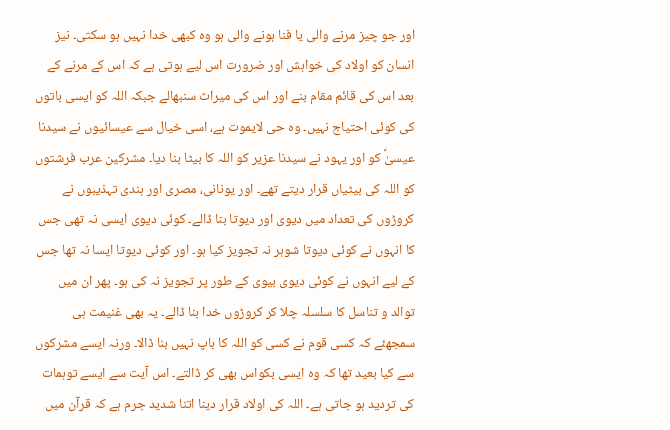اور جو چیز مرنے والی یا فنا ہونے والی ہو وہ کبھی خدا نہیں ہو سکتی۔ نیز انسان کو اولاد کی خواہش اور ضرورت اس لیے ہوتی ہے کہ اس کے مرنے کے بعد اس کی قائم مقام بنے اور اس کی میراث سنبھالے جبکہ اللہ کو ایسی باتوں کی کوئی احتیاج نہیں۔ وہ حی لایموت ہے، اسی خیال سے عیسائیوں نے سیدنا عیسیٰؑ کو اور یہود نے سیدنا عزیر کو اللہ کا بیٹا بنا دیا۔ مشرکین عرب فرشتوں کو اللہ کی بیٹیاں قرار دیتے تھے۔ اور یونانی، مصری اور ہندی تہذیبوں نے کروڑوں کی تعداد میں دیوی اور دیوتا بنا ڈالے۔ کوئی دیوی ایسی نہ تھی جس کا انہوں نے کوئی دیوتا شوہر نہ تجویز کیا ہو۔ اور کوئی دیوتا ایسا نہ تھا جس کے لیے انہوں نے کوئی دیوی بیوی کے طور پر تجویز نہ کی ہو۔ پھر ان میں توالد و تناسل کا سلسلہ چلا کر کروڑوں خدا بنا ڈالے۔ یہ بھی غنیمت ہی سمجھئے کہ کسی قوم نے کسی کو اللہ کا باپ نہیں بنا ڈالا۔ ورنہ ایسے مشرکوں سے کیا بعید تھا کہ وہ ایسی بکواس بھی کر ڈالتے۔ اس آیت سے ایسے توہمات کی تردید ہو جاتی ہے۔ اللہ کی اولاد قرار دینا اتنا شدید جرم ہے کہ قرآن میں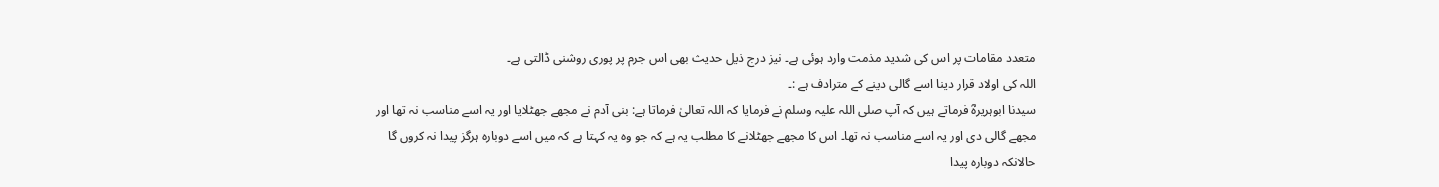متعدد مقامات پر اس کی شدید مذمت وارد ہوئی ہے۔ نیز درج ذیل حدیث بھی اس جرم پر پوری روشنی ڈالتی ہے۔
اللہ کی اولاد قرار دینا اسے گالی دینے کے مترادف ہے :۔
سیدنا ابوہریرہؓ فرماتے ہیں کہ آپ صلی اللہ علیہ وسلم نے فرمایا کہ اللہ تعالیٰ فرماتا ہے: بنی آدم نے مجھے جھٹلایا اور یہ اسے مناسب نہ تھا اور مجھے گالی دی اور یہ اسے مناسب نہ تھا۔ اس کا مجھے جھٹلانے کا مطلب یہ ہے کہ جو وہ یہ کہتا ہے کہ میں اسے دوبارہ ہرگز پیدا نہ کروں گا حالانکہ دوبارہ پیدا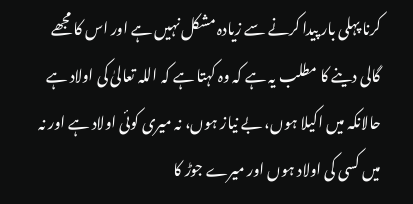کرنا پہلی بار پیدا کرنے سے زیادہ مشکل نہیں ہے اور اس کا مجھے گالی دینے کا مطلب یہ ہے کہ وہ کہتا ہے کہ اللہ تعالیٰ کی اولاد ہے حالانکہ میں اکیلا ہوں، بے نیاز ہوں، نہ میری کوئی اولاد ہے اور نہ میں کسی کی اولاد ہوں اور میرے جوڑ کا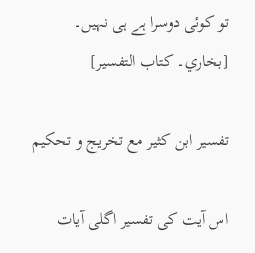تو کوئی دوسرا ہے ہی نہیں۔ [بخاري۔ كتاب التفسير]

تفسیر ابن کثیر مع تخریج و تحکیم

اس آیت کی تفسیر اگلی آیات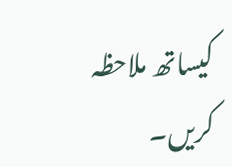کیساتھ ملاحظہ کریں۔